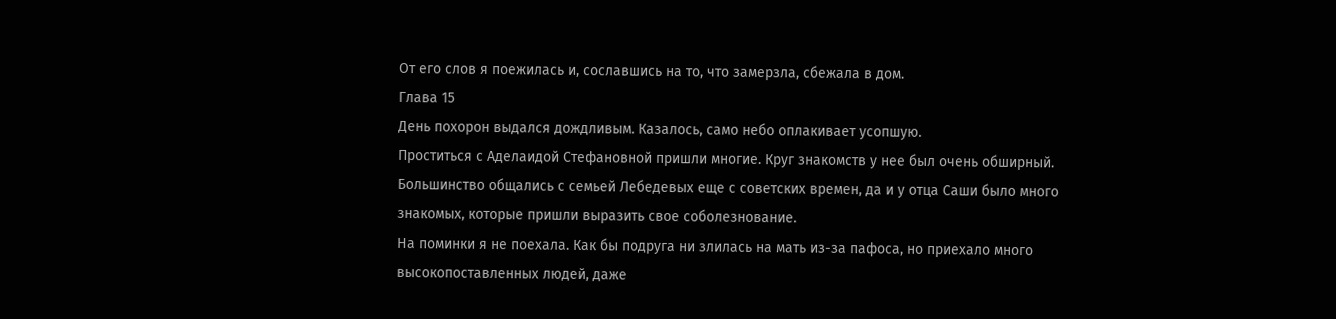От его слов я поежилась и, сославшись на то, что замерзла, сбежала в дом.
Глава 15
День похорон выдался дождливым. Казалось, само небо оплакивает усопшую.
Проститься с Аделаидой Стефановной пришли многие. Круг знакомств у нее был очень обширный. Большинство общались с семьей Лебедевых еще с советских времен, да и у отца Саши было много знакомых, которые пришли выразить свое соболезнование.
На поминки я не поехала. Как бы подруга ни злилась на мать из-за пафоса, но приехало много высокопоставленных людей, даже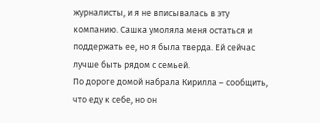журналисты, и я не вписывалась в эту компанию. Сашка умоляла меня остаться и поддержать ее, но я была тверда. Ей сейчас лучше быть рядом с семьей.
По дороге домой набрала Кирилла – сообщить, что еду к себе, но он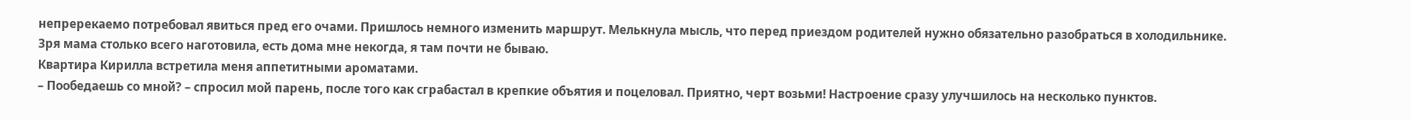непререкаемо потребовал явиться пред его очами. Пришлось немного изменить маршрут. Мелькнула мысль, что перед приездом родителей нужно обязательно разобраться в холодильнике. Зря мама столько всего наготовила, есть дома мне некогда, я там почти не бываю.
Квартира Кирилла встретила меня аппетитными ароматами.
– Пообедаешь со мной? – спросил мой парень, после того как сграбастал в крепкие объятия и поцеловал. Приятно, черт возьми! Настроение сразу улучшилось на несколько пунктов.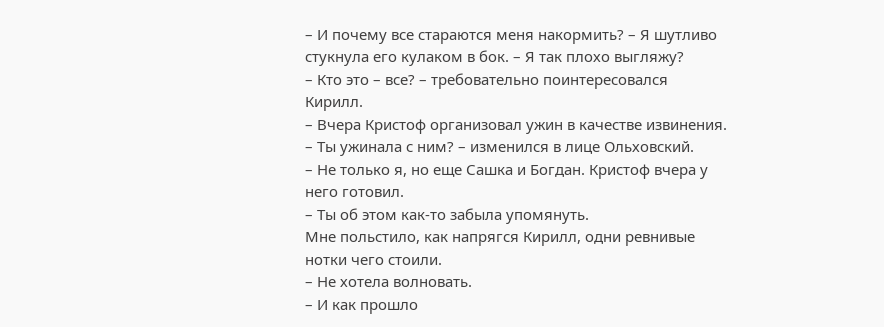– И почему все стараются меня накормить? – Я шутливо стукнула его кулаком в бок. – Я так плохо выгляжу?
– Кто это – все? – требовательно поинтересовался Кирилл.
– Вчера Кристоф организовал ужин в качестве извинения.
– Ты ужинала с ним? – изменился в лице Ольховский.
– Не только я, но еще Сашка и Богдан. Кристоф вчера у него готовил.
– Ты об этом как-то забыла упомянуть.
Мне польстило, как напрягся Кирилл, одни ревнивые нотки чего стоили.
– Не хотела волновать.
– И как прошло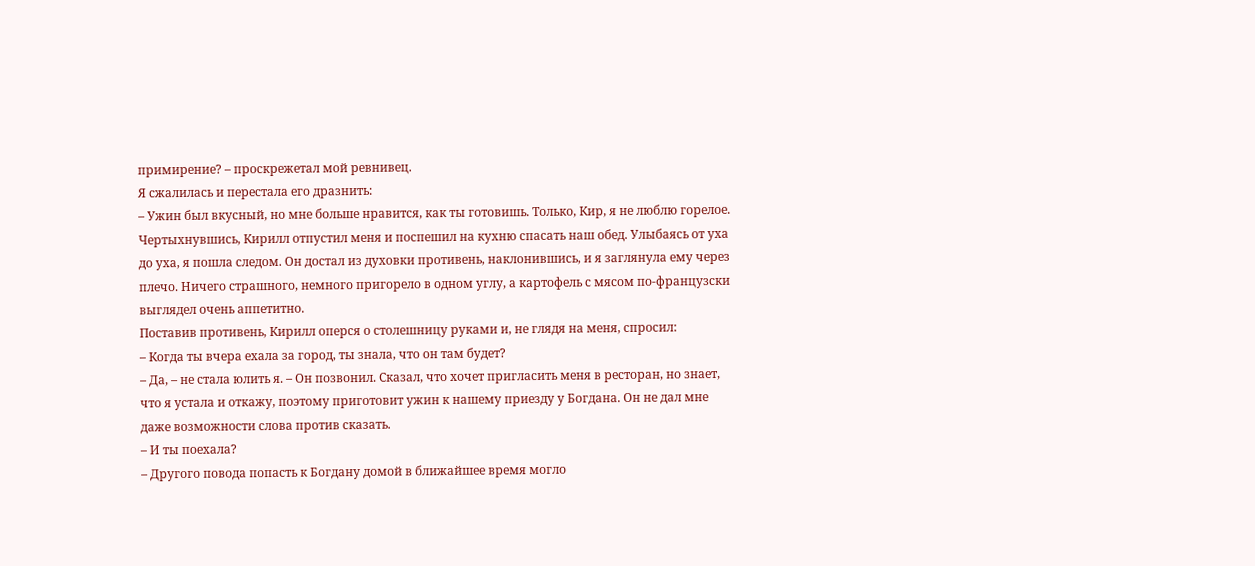примирение? – проскрежетал мой ревнивец.
Я сжалилась и перестала его дразнить:
– Ужин был вкусный, но мне больше нравится, как ты готовишь. Только, Кир, я не люблю горелое.
Чертыхнувшись, Кирилл отпустил меня и поспешил на кухню спасать наш обед. Улыбаясь от уха до уха, я пошла следом. Он достал из духовки противень, наклонившись, и я заглянула ему через плечо. Ничего страшного, немного пригорело в одном углу, а картофель с мясом по-французски выглядел очень аппетитно.
Поставив противень, Кирилл оперся о столешницу руками и, не глядя на меня, спросил:
– Когда ты вчера ехала за город, ты знала, что он там будет?
– Да, – не стала юлить я. – Он позвонил. Сказал, что хочет пригласить меня в ресторан, но знает, что я устала и откажу, поэтому приготовит ужин к нашему приезду у Богдана. Он не дал мне даже возможности слова против сказать.
– И ты поехала?
– Другого повода попасть к Богдану домой в ближайшее время могло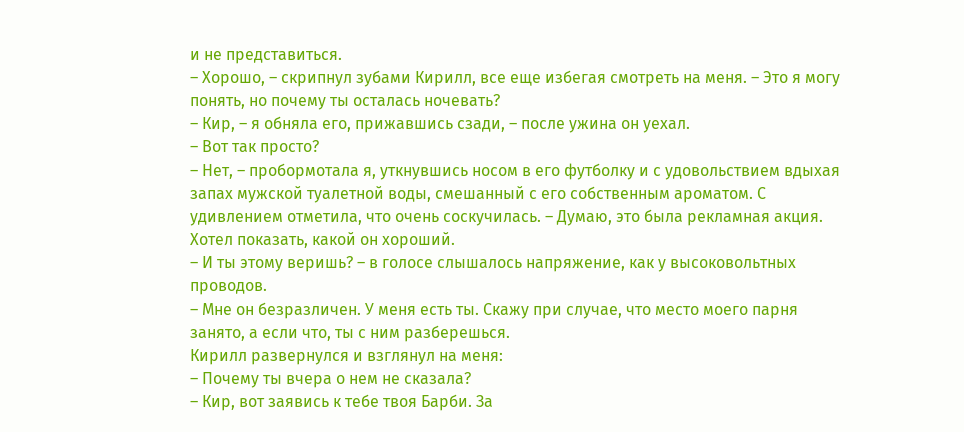и не представиться.
– Хорошо, – скрипнул зубами Кирилл, все еще избегая смотреть на меня. – Это я могу понять, но почему ты осталась ночевать?
– Кир, – я обняла его, прижавшись сзади, – после ужина он уехал.
– Вот так просто?
– Нет, – пробормотала я, уткнувшись носом в его футболку и с удовольствием вдыхая запах мужской туалетной воды, смешанный с его собственным ароматом. С удивлением отметила, что очень соскучилась. – Думаю, это была рекламная акция. Хотел показать, какой он хороший.
– И ты этому веришь? – в голосе слышалось напряжение, как у высоковольтных проводов.
– Мне он безразличен. У меня есть ты. Скажу при случае, что место моего парня занято, а если что, ты с ним разберешься.
Кирилл развернулся и взглянул на меня:
– Почему ты вчера о нем не сказала?
– Кир, вот заявись к тебе твоя Барби. За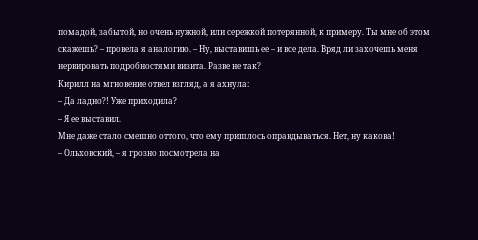помадой, забытой, но очень нужной, или сережкой потерянной, к примеру. Ты мне об этом скажешь? – провела я аналогию. – Ну, выставишь ее – и все дела. Вряд ли захочешь меня нервировать подробностями визита. Разве не так?
Кирилл на мгновение отвел взгляд, а я ахнула:
– Да ладно?! Уже приходила?
– Я ее выставил.
Мне даже стало смешно оттого, что ему пришлось оправдываться. Нет, ну какова!
– Ольховский, – я грозно посмотрела на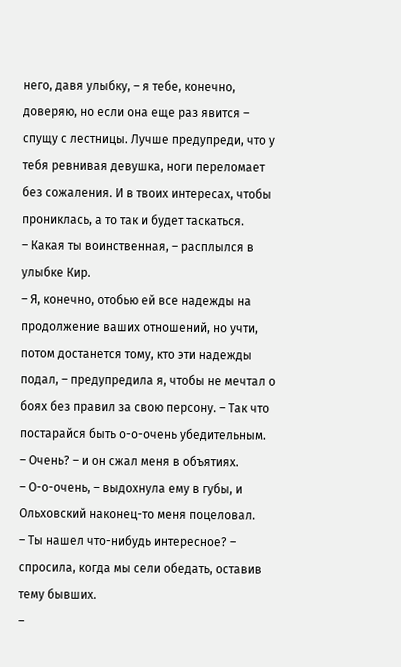него, давя улыбку, – я тебе, конечно, доверяю, но если она еще раз явится – спущу с лестницы. Лучше предупреди, что у тебя ревнивая девушка, ноги переломает без сожаления. И в твоих интересах, чтобы прониклась, а то так и будет таскаться.
– Какая ты воинственная, – расплылся в улыбке Кир.
– Я, конечно, отобью ей все надежды на продолжение ваших отношений, но учти, потом достанется тому, кто эти надежды подал, – предупредила я, чтобы не мечтал о боях без правил за свою персону. – Так что постарайся быть о-о-очень убедительным.
– Очень? – и он сжал меня в объятиях.
– О-о-очень, – выдохнула ему в губы, и Ольховский наконец-то меня поцеловал.
– Ты нашел что-нибудь интересное? – спросила, когда мы сели обедать, оставив тему бывших.
–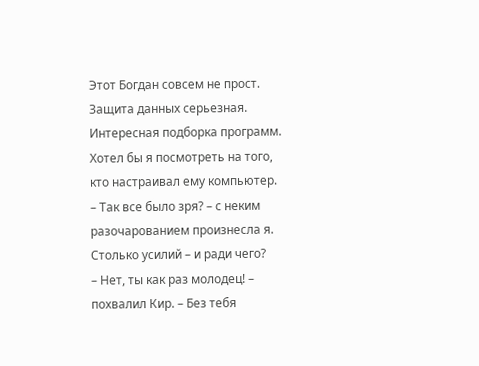Этот Богдан совсем не прост. Защита данных серьезная. Интересная подборка программ. Хотел бы я посмотреть на того, кто настраивал ему компьютер.
– Так все было зря? – с неким разочарованием произнесла я. Столько усилий – и ради чего?
– Нет, ты как раз молодец! – похвалил Кир. – Без тебя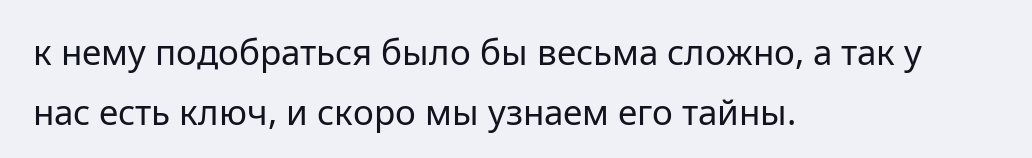к нему подобраться было бы весьма сложно, а так у нас есть ключ, и скоро мы узнаем его тайны.